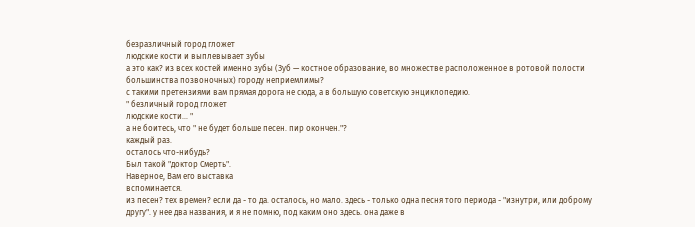безразличный город гложет
людские кости и выплевывает зубы
а это как? из всех костей именно зубы (Зуб — костное образование, во множестве расположенное в ротовой полости большинства позвоночных) городу неприемлимы?
с такими претензиями вам прямая дорога не сюда, а в большую советскую энциклопедию.
" безличный город гложет
людские кости... "
а не боитесь, что " не будет больше песен. пир окончен."?
каждый раз.
осталось что-нибудь?
Был такой "доктор Смерть".
Наверное, Вам его выставка
вспоминается.
из песен? тех времен? если да - то да. осталось, но мало. здесь - только одна песня того периода - "изнутри, или доброму другу". у нее два названия, и я не помню, под каким оно здесь. она даже в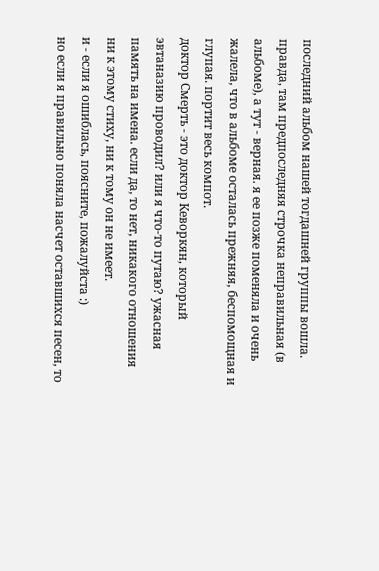последний альбом нашей тогдашней группы вошла. правда, там предпоследняя строчка неправильная (в альбоме), а тут - верная. я ее позже поменяла и очень жалела, что в альбоме осталась прежняя, беспомощная и глупая. портит весь компот.
доктор Смерть - это доктор Кеворкян, который эвтаназию проводил? или я что-то путаю? ужасная память на имена. если да, то нет, никакого отношения ни к этому стиху, ни к тому он не имеет.
и - если я ошиблась, поясните, пожалуйста :)
но если я правильно поняла насчет оставшихся песен, то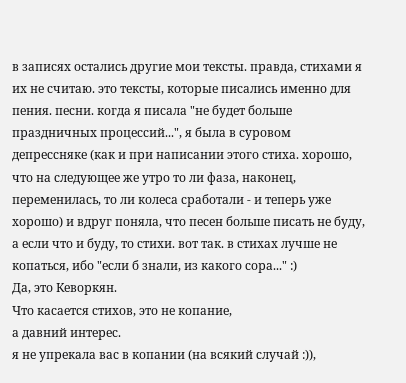в записях остались другие мои тексты. правда, стихами я их не считаю. это тексты, которые писались именно для пения. песни. когда я писала "не будет больше праздничных процессий...", я была в суровом депрессняке (как и при написании этого стиха. хорошо, что на следующее же утро то ли фаза, наконец, переменилась, то ли колеса сработали - и теперь уже хорошо) и вдруг поняла, что песен больше писать не буду, а если что и буду, то стихи. вот так. в стихах лучше не копаться, ибо "если б знали, из какого сора..." :)
Да, это Кеворкян.
Что касается стихов, это не копание,
а давний интерес.
я не упрекала вас в копании (на всякий случай :)),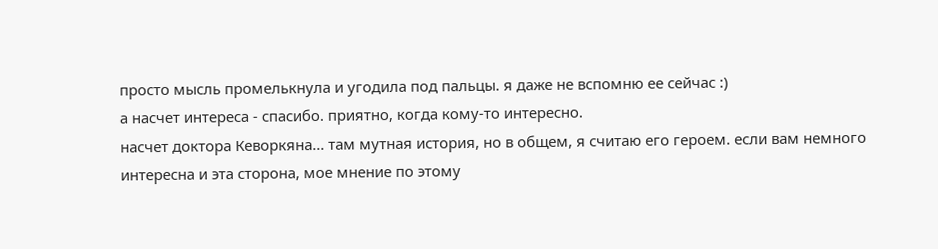просто мысль промелькнула и угодила под пальцы. я даже не вспомню ее сейчас :)
а насчет интереса - спасибо. приятно, когда кому-то интересно.
насчет доктора Кеворкяна... там мутная история, но в общем, я считаю его героем. если вам немного интересна и эта сторона, мое мнение по этому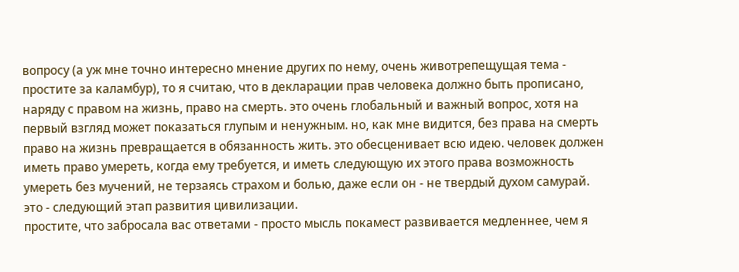вопросу (а уж мне точно интересно мнение других по нему, очень животрепещущая тема - простите за каламбур), то я считаю, что в декларации прав человека должно быть прописано, наряду с правом на жизнь, право на смерть. это очень глобальный и важный вопрос, хотя на первый взгляд может показаться глупым и ненужным. но, как мне видится, без права на смерть право на жизнь превращается в обязанность жить. это обесценивает всю идею. человек должен иметь право умереть, когда ему требуется, и иметь следующую их этого права возможность умереть без мучений, не терзаясь страхом и болью, даже если он - не твердый духом самурай. это - следующий этап развития цивилизации.
простите, что забросала вас ответами - просто мысль покамест развивается медленнее, чем я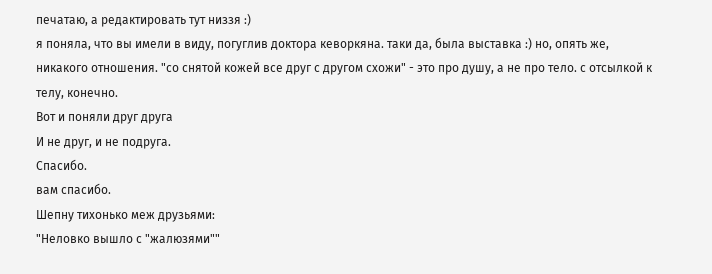печатаю, а редактировать тут низзя :)
я поняла, что вы имели в виду, погуглив доктора кеворкяна. таки да, была выставка :) но, опять же, никакого отношения. "со снятой кожей все друг с другом схожи" - это про душу, а не про тело. с отсылкой к телу, конечно.
Вот и поняли друг друга
И не друг, и не подруга.
Спасибо.
вам спасибо.
Шепну тихонько меж друзьями:
"Неловко вышло с "жалюзями""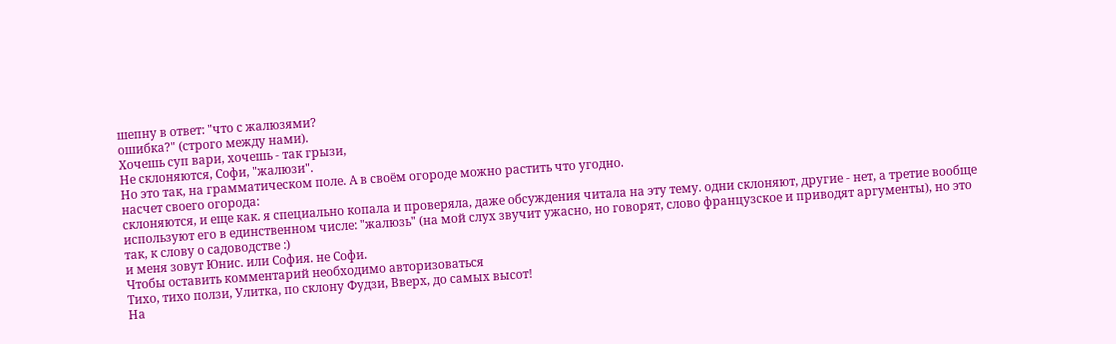шепну в ответ: "что с жалюзями?
ошибка?" (строго между нами).
Хочешь суп вари, хочешь - так грызи,
Не склоняются, Софи, "жалюзи".
Но это так, на грамматическом поле. А в своём огороде можно растить что угодно.
насчет своего огорода:
склоняются, и еще как. я специально копала и проверяла, даже обсуждения читала на эту тему. одни склоняют, другие - нет, а третие вообще используют его в единственном числе: "жалюзь" (на мой слух звучит ужасно, но говорят, слово французское и приводят аргументы), но это так, к слову о садоводстве :)
и меня зовут Юнис. или София. не Софи.
Чтобы оставить комментарий необходимо авторизоваться
Тихо, тихо ползи, Улитка, по склону Фудзи, Вверх, до самых высот!
На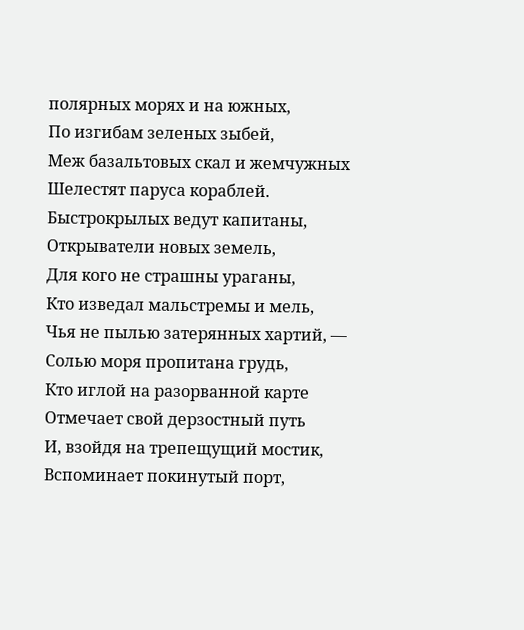полярных морях и на южных,
По изгибам зеленых зыбей,
Меж базальтовых скал и жемчужных
Шелестят паруса кораблей.
Быстрокрылых ведут капитаны,
Открыватели новых земель,
Для кого не страшны ураганы,
Кто изведал мальстремы и мель,
Чья не пылью затерянных хартий, —
Солью моря пропитана грудь,
Кто иглой на разорванной карте
Отмечает свой дерзостный путь
И, взойдя на трепещущий мостик,
Вспоминает покинутый порт,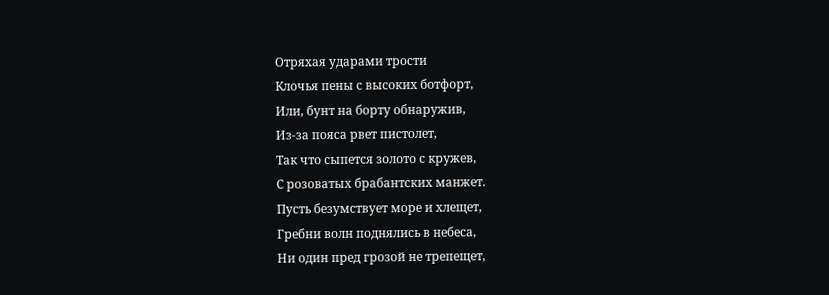Отряхая ударами трости
Клочья пены с высоких ботфорт,
Или, бунт на борту обнаружив,
Из-за пояса рвет пистолет,
Так что сыпется золото с кружев,
С розоватых брабантских манжет.
Пусть безумствует море и хлещет,
Гребни волн поднялись в небеса,
Ни один пред грозой не трепещет,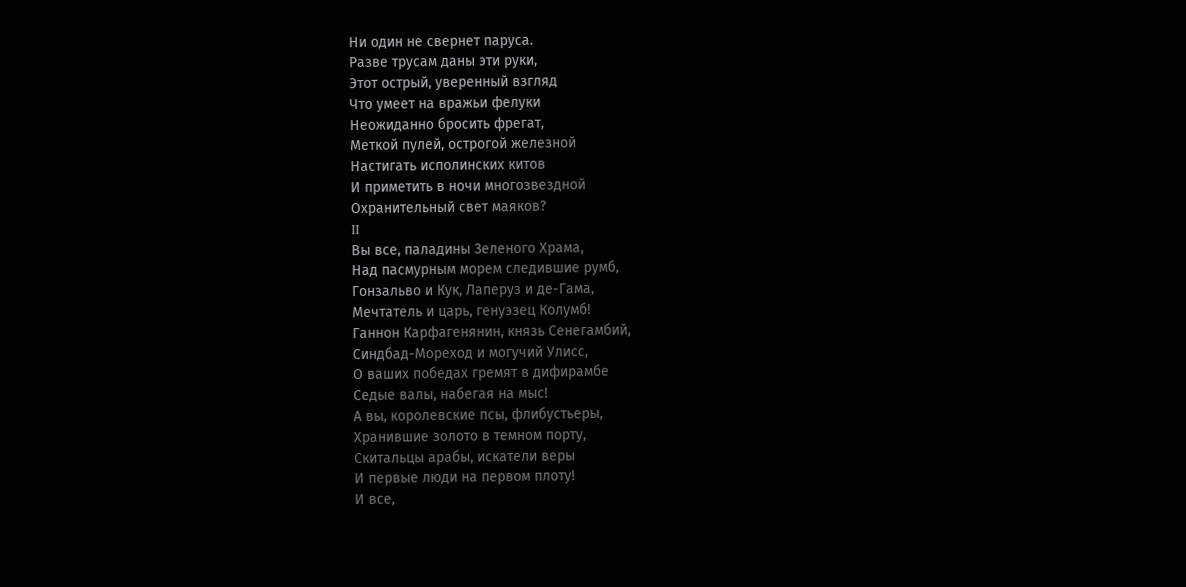Ни один не свернет паруса.
Разве трусам даны эти руки,
Этот острый, уверенный взгляд
Что умеет на вражьи фелуки
Неожиданно бросить фрегат,
Меткой пулей, острогой железной
Настигать исполинских китов
И приметить в ночи многозвездной
Охранительный свет маяков?
II
Вы все, паладины Зеленого Храма,
Над пасмурным морем следившие румб,
Гонзальво и Кук, Лаперуз и де-Гама,
Мечтатель и царь, генуэзец Колумб!
Ганнон Карфагенянин, князь Сенегамбий,
Синдбад-Мореход и могучий Улисс,
О ваших победах гремят в дифирамбе
Седые валы, набегая на мыс!
А вы, королевские псы, флибустьеры,
Хранившие золото в темном порту,
Скитальцы арабы, искатели веры
И первые люди на первом плоту!
И все,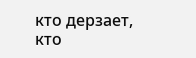кто дерзает, кто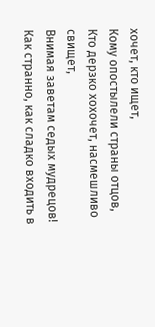хочет, кто ищет,
Кому опостылели страны отцов,
Кто дерзко хохочет, насмешливо свищет,
Внимая заветам седых мудрецов!
Как странно, как сладко входить в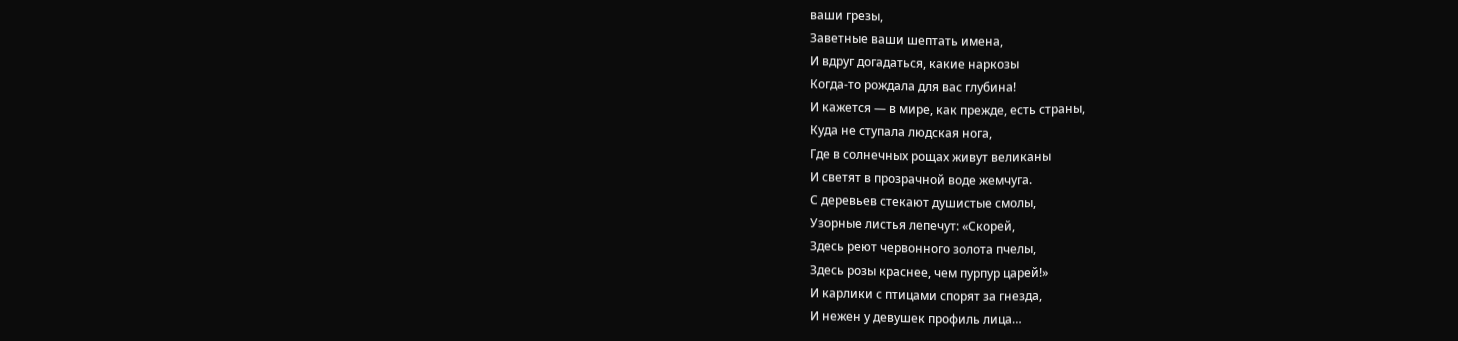ваши грезы,
Заветные ваши шептать имена,
И вдруг догадаться, какие наркозы
Когда-то рождала для вас глубина!
И кажется — в мире, как прежде, есть страны,
Куда не ступала людская нога,
Где в солнечных рощах живут великаны
И светят в прозрачной воде жемчуга.
С деревьев стекают душистые смолы,
Узорные листья лепечут: «Скорей,
Здесь реют червонного золота пчелы,
Здесь розы краснее, чем пурпур царей!»
И карлики с птицами спорят за гнезда,
И нежен у девушек профиль лица…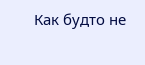Как будто не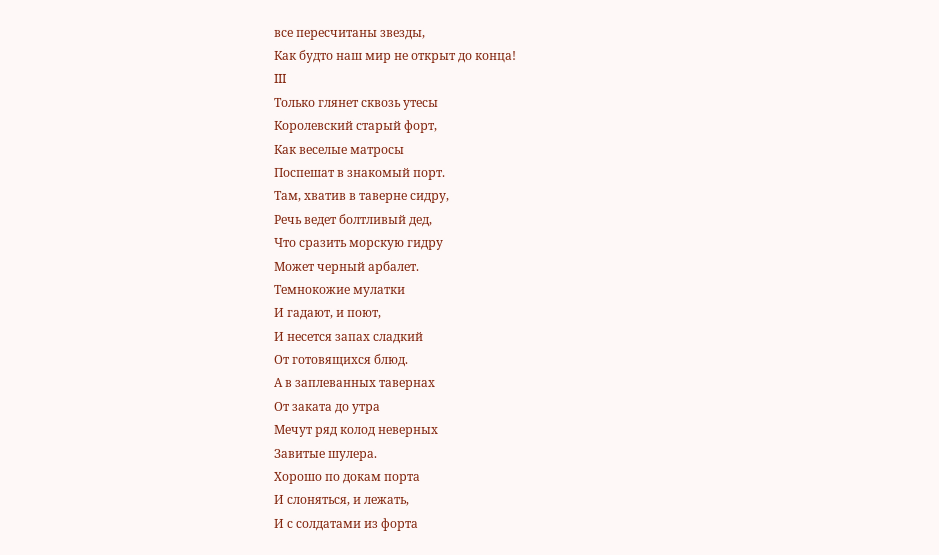все пересчитаны звезды,
Как будто наш мир не открыт до конца!
III
Только глянет сквозь утесы
Королевский старый форт,
Как веселые матросы
Поспешат в знакомый порт.
Там, хватив в таверне сидру,
Речь ведет болтливый дед,
Что сразить морскую гидру
Может черный арбалет.
Темнокожие мулатки
И гадают, и поют,
И несется запах сладкий
От готовящихся блюд.
А в заплеванных тавернах
От заката до утра
Мечут ряд колод неверных
Завитые шулера.
Хорошо по докам порта
И слоняться, и лежать,
И с солдатами из форта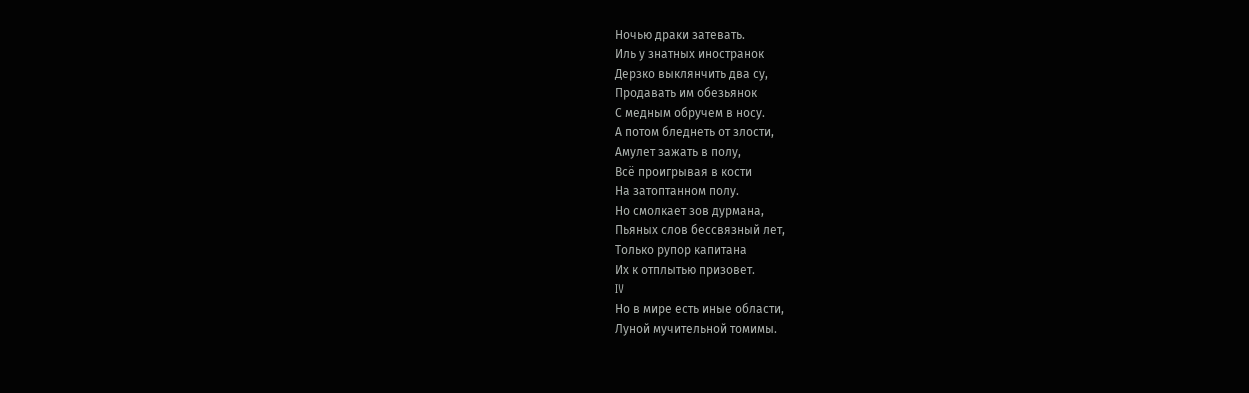Ночью драки затевать.
Иль у знатных иностранок
Дерзко выклянчить два су,
Продавать им обезьянок
С медным обручем в носу.
А потом бледнеть от злости,
Амулет зажать в полу,
Всё проигрывая в кости
На затоптанном полу.
Но смолкает зов дурмана,
Пьяных слов бессвязный лет,
Только рупор капитана
Их к отплытью призовет.
IV
Но в мире есть иные области,
Луной мучительной томимы.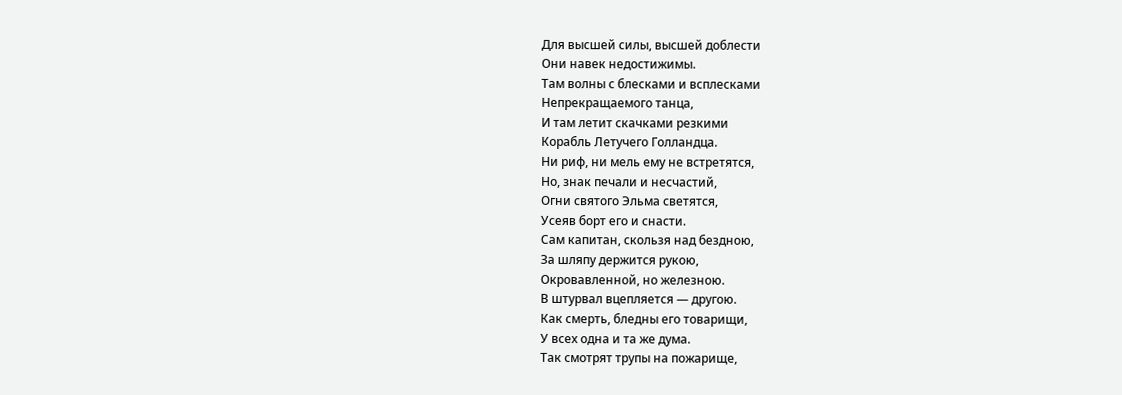Для высшей силы, высшей доблести
Они навек недостижимы.
Там волны с блесками и всплесками
Непрекращаемого танца,
И там летит скачками резкими
Корабль Летучего Голландца.
Ни риф, ни мель ему не встретятся,
Но, знак печали и несчастий,
Огни святого Эльма светятся,
Усеяв борт его и снасти.
Сам капитан, скользя над бездною,
За шляпу держится рукою,
Окровавленной, но железною.
В штурвал вцепляется — другою.
Как смерть, бледны его товарищи,
У всех одна и та же дума.
Так смотрят трупы на пожарище,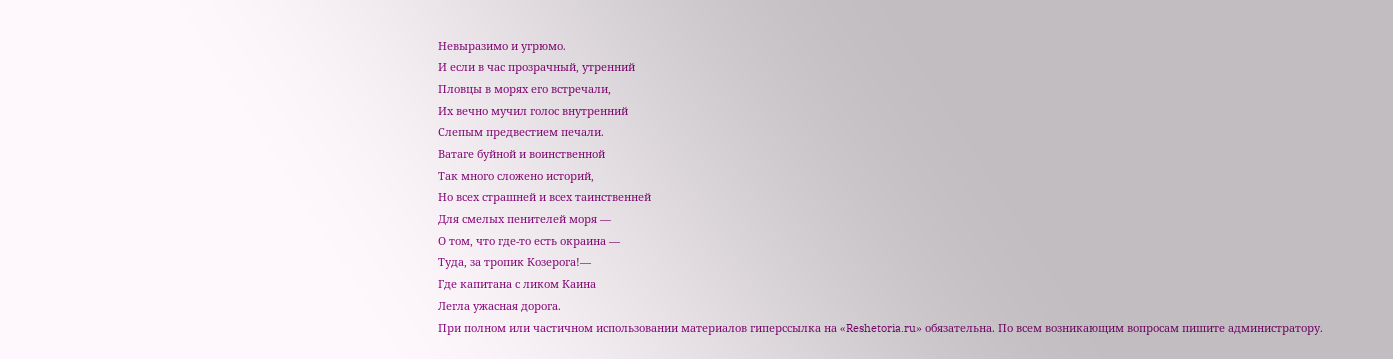Невыразимо и угрюмо.
И если в час прозрачный, утренний
Пловцы в морях его встречали,
Их вечно мучил голос внутренний
Слепым предвестием печали.
Ватаге буйной и воинственной
Так много сложено историй,
Но всех страшней и всех таинственней
Для смелых пенителей моря —
О том, что где-то есть окраина —
Туда, за тропик Козерога!—
Где капитана с ликом Каина
Легла ужасная дорога.
При полном или частичном использовании материалов гиперссылка на «Reshetoria.ru» обязательна. По всем возникающим вопросам пишите администратору.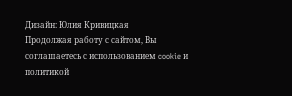Дизайн: Юлия Кривицкая
Продолжая работу с сайтом, Вы соглашаетесь с использованием cookie и политикой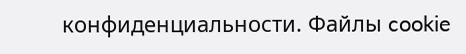конфиденциальности. Файлы cookie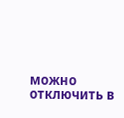можно отключить в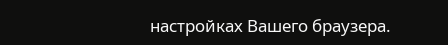настройках Вашего браузера.